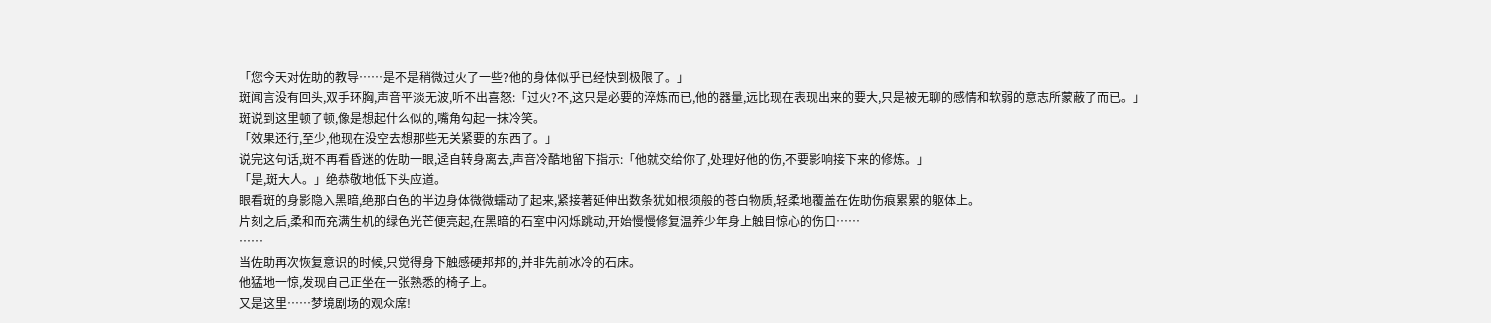「您今天对佐助的教导……是不是稍微过火了一些?他的身体似乎已经快到极限了。」
斑闻言没有回头,双手环胸,声音平淡无波,听不出喜怒:「过火?不,这只是必要的淬炼而已,他的器量,远比现在表现出来的要大,只是被无聊的感情和软弱的意志所蒙蔽了而已。」
斑说到这里顿了顿,像是想起什么似的,嘴角勾起一抹冷笑。
「效果还行,至少,他现在没空去想那些无关紧要的东西了。」
说完这句话,斑不再看昏迷的佐助一眼,迳自转身离去,声音冷酷地留下指示:「他就交给你了,处理好他的伤,不要影响接下来的修炼。」
「是,斑大人。」绝恭敬地低下头应道。
眼看斑的身影隐入黑暗,绝那白色的半边身体微微蠕动了起来,紧接著延伸出数条犹如根须般的苍白物质,轻柔地覆盖在佐助伤痕累累的躯体上。
片刻之后,柔和而充满生机的绿色光芒便亮起,在黑暗的石室中闪烁跳动,开始慢慢修复温养少年身上触目惊心的伤口……
……
当佐助再次恢复意识的时候,只觉得身下触感硬邦邦的,并非先前冰冷的石床。
他猛地一惊,发现自己正坐在一张熟悉的椅子上。
又是这里……梦境剧场的观众席!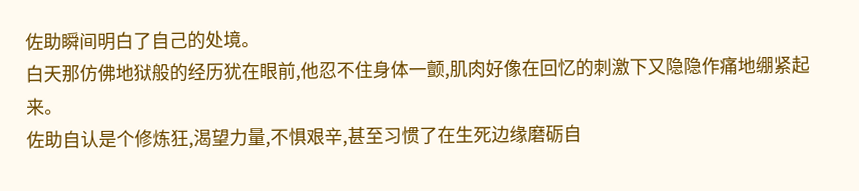佐助瞬间明白了自己的处境。
白天那仿佛地狱般的经历犹在眼前,他忍不住身体一颤,肌肉好像在回忆的刺激下又隐隐作痛地绷紧起来。
佐助自认是个修炼狂,渴望力量,不惧艰辛,甚至习惯了在生死边缘磨砺自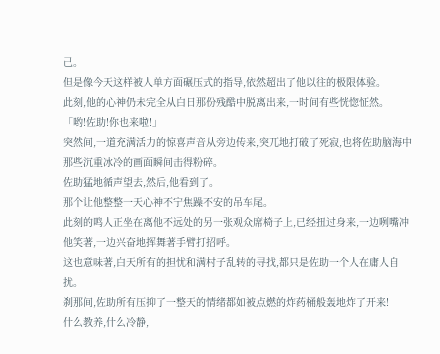己。
但是像今天这样被人单方面碾压式的指导,依然超出了他以往的极限体验。
此刻,他的心神仍未完全从白日那份残酷中脱离出来,一时间有些恍惚怔然。
「哟!佐助!你也来啦!」
突然间,一道充满活力的惊喜声音从旁边传来,突兀地打破了死寂,也将佐助脑海中那些沉重冰冷的画面瞬间击得粉碎。
佐助猛地循声望去,然后,他看到了。
那个让他整整一天心神不宁焦躁不安的吊车尾。
此刻的鸣人正坐在离他不远处的另一张观众席椅子上,已经扭过身来,一边咧嘴冲他笑著,一边兴奋地挥舞著手臂打招呼。
这也意味著,白天所有的担忧和满村子乱转的寻找,都只是佐助一个人在庸人自扰。
刹那间,佐助所有压抑了一整天的情绪都如被点燃的炸药桶般轰地炸了开来!
什么教养,什么冷静,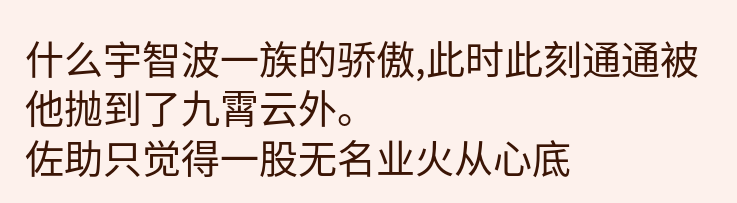什么宇智波一族的骄傲,此时此刻通通被他抛到了九霄云外。
佐助只觉得一股无名业火从心底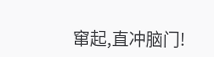窜起,直冲脑门!